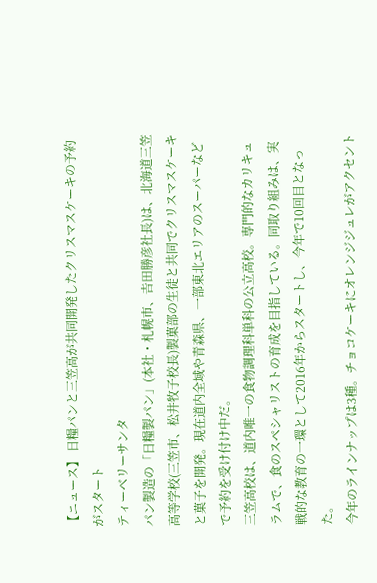【ニュース】 日糧パンと三笠高が共同開発したクリスマスケーキの予約がスタート
ティーベリーサンタ
パン製造の「日糧製パン」(本社・札幌市、𠮷田勝彦社長)は、北海道三笠高等学校(三笠市、松井牧子校長)製菓部の生徒と共同でクリスマスケーキと菓子を開発。現在道内全域や青森県、一部東北エリアのスーパーなどで予約を受け付け中だ。
三笠高校は、道内唯一の食物調理科単科の公立高校。専門的なカリキュラムで、食のスペシャリストの育成を目指している。同取り組みは、実戦的な教育の一環として2016年からスタートし、今年で10回目となった。
今年のラインナップは3種。チョコケーキにオレンジジュレがアクセント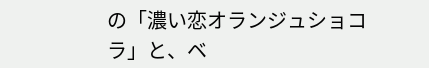の「濃い恋オランジュショコラ」と、ベ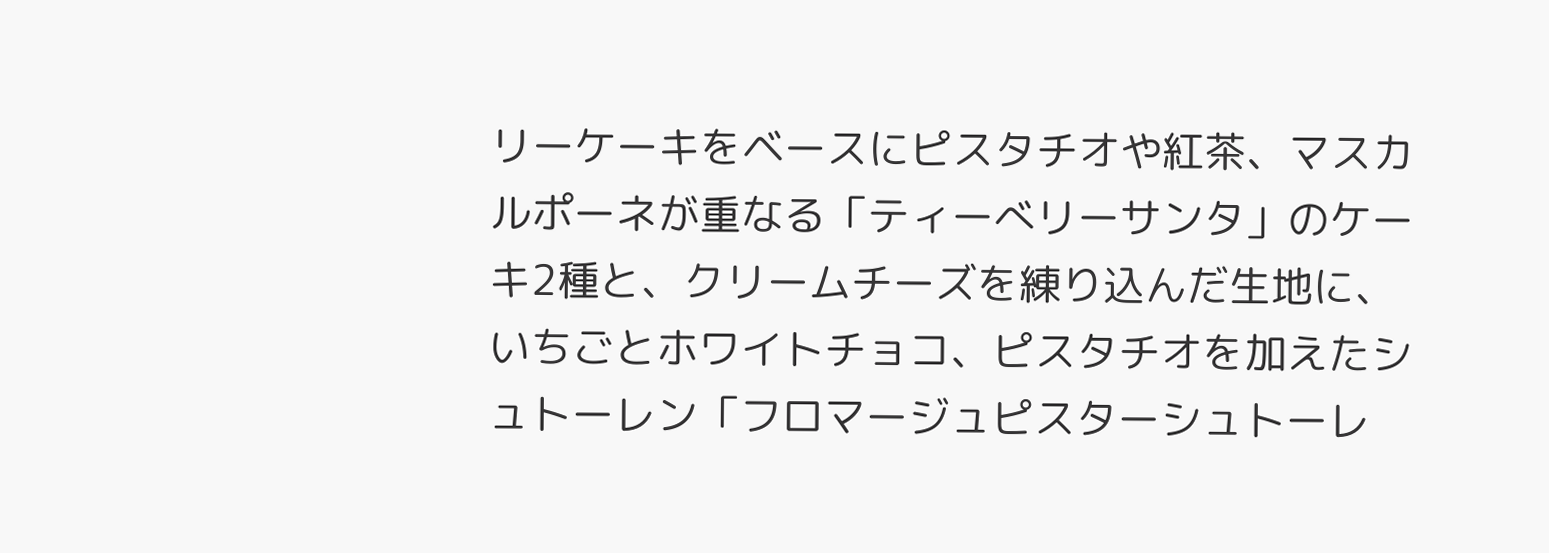リーケーキをベースにピスタチオや紅茶、マスカルポーネが重なる「ティーべリーサンタ」のケーキ2種と、クリームチーズを練り込んだ生地に、いちごとホワイトチョコ、ピスタチオを加えたシュトーレン「フロマージュピスターシュトーレ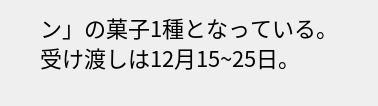ン」の菓子1種となっている。
受け渡しは12月15~25日。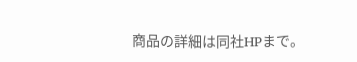商品の詳細は同社HPまで。